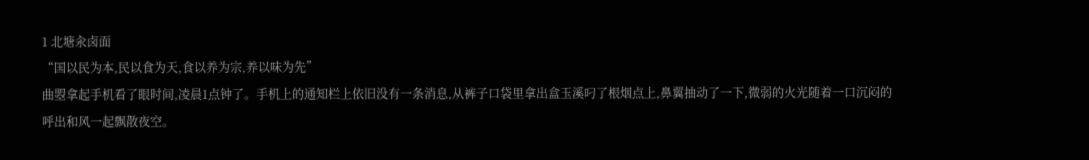1 北塘汆卤面
“国以民为本,民以食为天,食以养为宗,养以味为先”
曲曌拿起手机看了眼时间,凌晨1点钟了。手机上的通知栏上依旧没有一条消息,从裤子口袋里拿出盒玉溪叼了根烟点上,鼻翼抽动了一下,微弱的火光随着一口沉闷的呼出和风一起飘散夜空。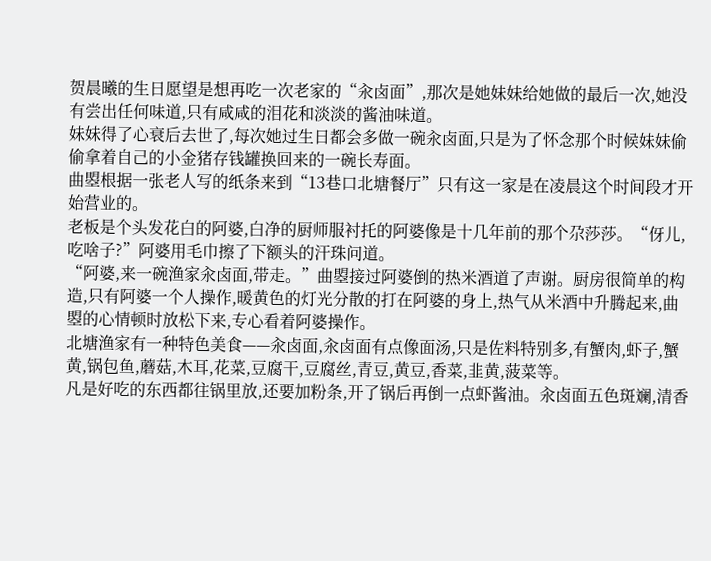贺晨曦的生日愿望是想再吃一次老家的“汆卤面”,那次是她妹妹给她做的最后一次,她没有尝出任何味道,只有咸咸的泪花和淡淡的酱油味道。
妹妹得了心衰后去世了,每次她过生日都会多做一碗汆卤面,只是为了怀念那个时候妹妹偷偷拿着自己的小金猪存钱罐换回来的一碗长寿面。
曲曌根据一张老人写的纸条来到“13巷口北塘餐厅”只有这一家是在凌晨这个时间段才开始营业的。
老板是个头发花白的阿婆,白净的厨师服衬托的阿婆像是十几年前的那个尕莎莎。“伢儿,吃啥子?”阿婆用毛巾擦了下额头的汗珠问道。
“阿婆,来一碗渔家汆卤面,带走。”曲曌接过阿婆倒的热米酒道了声谢。厨房很简单的构造,只有阿婆一个人操作,暖黄色的灯光分散的打在阿婆的身上,热气从米酒中升腾起来,曲曌的心情顿时放松下来,专心看着阿婆操作。
北塘渔家有一种特色美食——汆卤面,汆卤面有点像面汤,只是佐料特别多,有蟹肉,虾子,蟹黄,锅包鱼,蘑菇,木耳,花菜,豆腐干,豆腐丝,青豆,黄豆,香菜,韭黄,菠菜等。
凡是好吃的东西都往锅里放,还要加粉条,开了锅后再倒一点虾酱油。汆卤面五色斑斓,清香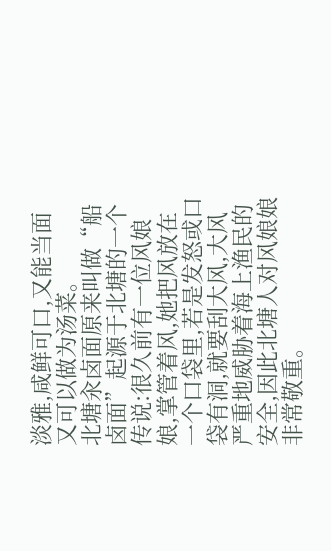淡雅,咸鲜可口,又能当面又可以做为汤菜。
北塘汆卤面原来叫做“船卤面”起源于北塘的一个传说:很久前有一位风娘娘,掌管着风,她把风放在一个口袋里,若是发怒或口袋有洞,就要刮大风,大风严重地威胁着海上渔民的安全,因此北塘人对风娘娘非常敬重。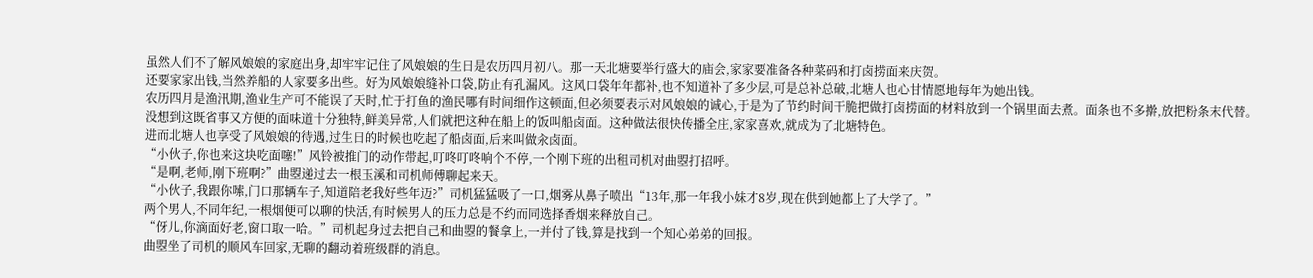虽然人们不了解风娘娘的家庭出身,却牢牢记住了风娘娘的生日是农历四月初八。那一天北塘要举行盛大的庙会,家家要准备各种菜码和打卤捞面来庆贺。
还要家家出钱,当然养船的人家要多出些。好为风娘娘缝补口袋,防止有孔漏风。这风口袋年年都补,也不知道补了多少层,可是总补总破,北塘人也心甘情愿地每年为她出钱。
农历四月是渔汛期,渔业生产可不能误了天时,忙于打鱼的渔民哪有时间细作这顿面,但必须要表示对风娘娘的诚心,于是为了节约时间干脆把做打卤捞面的材料放到一个锅里面去煮。面条也不多擀,放把粉条末代替。
没想到这既省事又方便的面味道十分独特,鲜美异常,人们就把这种在船上的饭叫船卤面。这种做法很快传播全庄,家家喜欢,就成为了北塘特色。
进而北塘人也享受了风娘娘的待遇,过生日的时候也吃起了船卤面,后来叫做汆卤面。
“小伙子,你也来这块吃面噻!”风铃被推门的动作带起,叮咚叮咚响个不停,一个刚下班的出租司机对曲曌打招呼。
“是啊,老师,刚下班啊?”曲曌递过去一根玉溪和司机师傅聊起来天。
“小伙子,我跟你嗦,门口那辆车子,知道陪老我好些年迈?”司机猛猛吸了一口,烟雾从鼻子喷出“13年,那一年我小妹才8岁,现在供到她都上了大学了。”
两个男人,不同年纪,一根烟便可以聊的快活,有时候男人的压力总是不约而同选择香烟来释放自己。
“伢儿,你滴面好老,窗口取一哈。”司机起身过去把自己和曲曌的餐拿上,一并付了钱,算是找到一个知心弟弟的回报。
曲曌坐了司机的顺风车回家,无聊的翻动着班级群的消息。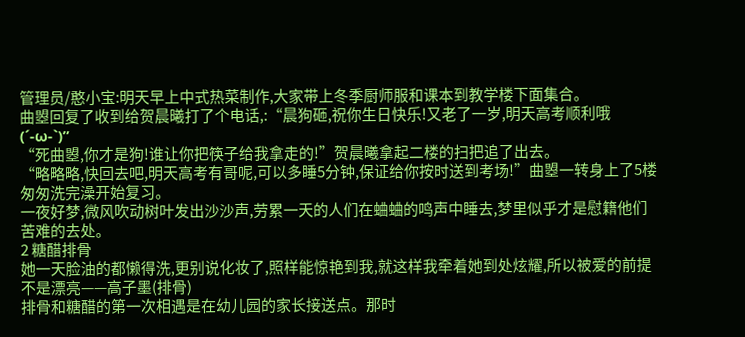管理员/憨小宝:明天早上中式热菜制作,大家带上冬季厨师服和课本到教学楼下面集合。
曲曌回复了收到给贺晨曦打了个电话,:“晨狗砸,祝你生日快乐!又老了一岁,明天高考顺利哦(´-ω-`)”
“死曲曌,你才是狗!谁让你把筷子给我拿走的!”贺晨曦拿起二楼的扫把追了出去。
“略略略,快回去吧,明天高考有哥呢,可以多睡5分钟,保证给你按时送到考场!”曲曌一转身上了5楼匆匆洗完澡开始复习。
一夜好梦,微风吹动树叶发出沙沙声,劳累一天的人们在蛐蛐的鸣声中睡去,梦里似乎才是慰籍他们苦难的去处。
2 糖醋排骨
她一天脸油的都懒得洗,更别说化妆了,照样能惊艳到我,就这样我牵着她到处炫耀,所以被爱的前提不是漂亮——高子墨(排骨)
排骨和糖醋的第一次相遇是在幼儿园的家长接送点。那时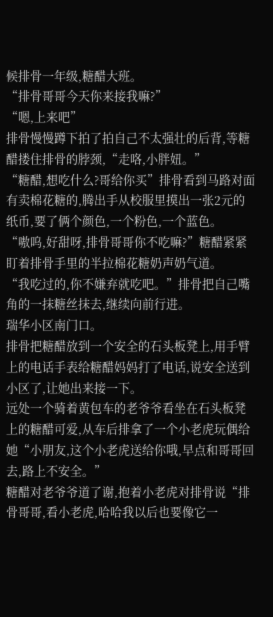候排骨一年级,糖醋大班。
“排骨哥哥今天你来接我嘛?”
“嗯,上来吧”
排骨慢慢蹲下拍了拍自己不太强壮的后背,等糖醋搂住排骨的脖颈,“走咯,小胖妞。”
“糖醋,想吃什么?哥给你买”排骨看到马路对面有卖棉花糖的,腾出手从校服里摸出一张2元的纸币,要了俩个颜色,一个粉色,一个蓝色。
“嗷呜,好甜呀,排骨哥哥你不吃嘛?”糖醋紧紧盯着排骨手里的半拉棉花糖奶声奶气道。
“我吃过的,你不嫌弃就吃吧。”排骨把自己嘴角的一抹糖丝抹去,继续向前行进。
瑞华小区南门口。
排骨把糖醋放到一个安全的石头板凳上,用手臂上的电话手表给糖醋妈妈打了电话,说安全送到小区了,让她出来接一下。
远处一个骑着黄包车的老爷爷看坐在石头板凳上的糖醋可爱,从车后排拿了一个小老虎玩偶给她“小朋友,这个小老虎送给你哦,早点和哥哥回去,路上不安全。”
糖醋对老爷爷道了谢,抱着小老虎对排骨说“排骨哥哥,看小老虎,哈哈我以后也要像它一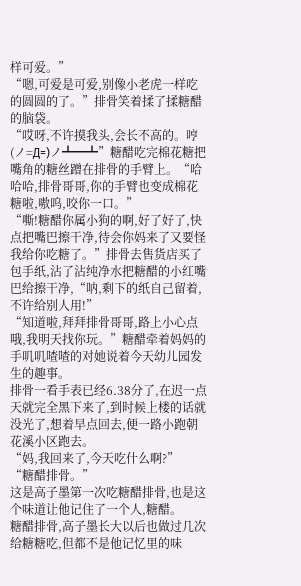样可爱。”
“嗯,可爱是可爱,别像小老虎一样吃的圆圆的了。”排骨笑着揉了揉糖醋的脑袋。
“哎呀,不许摸我头,会长不高的。哼(ノ=Д=)ノ┻━┻”糖醋吃完棉花糖把嘴角的糖丝蹭在排骨的手臂上。“哈哈哈,排骨哥哥,你的手臂也变成棉花糖啦,嗷呜,咬你一口。”
“嘶!糖醋你属小狗的啊,好了好了,快点把嘴巴擦干净,待会你妈来了又要怪我给你吃糖了。”排骨去售货店买了包手纸,沾了沾纯净水把糖醋的小红嘴巴给擦干净,“呐,剩下的纸自己留着,不许给别人用!”
“知道啦,拜拜排骨哥哥,路上小心点哦,我明天找你玩。”糖醋牵着妈妈的手叽叽喳喳的对她说着今天幼儿园发生的趣事。
排骨一看手表已经6.38分了,在迟一点天就完全黑下来了,到时候上楼的话就没光了,想着早点回去,便一路小跑朝花溪小区跑去。
“妈,我回来了,今天吃什么啊?”
“糖醋排骨。”
这是高子墨第一次吃糖醋排骨,也是这个味道让他记住了一个人,糖醋。
糖醋排骨,高子墨长大以后也做过几次给糖糖吃,但都不是他记忆里的味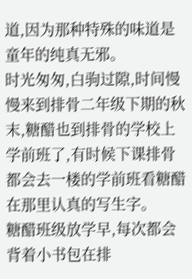道,因为那种特殊的味道是童年的纯真无邪。
时光匆匆,白驹过隙,时间慢慢来到排骨二年级下期的秋末,糖醋也到排骨的学校上学前班了,有时候下课排骨都会去一楼的学前班看糖醋在那里认真的写生字。
糖醋班级放学早,每次都会背着小书包在排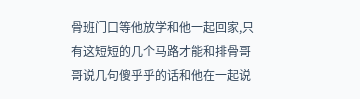骨班门口等他放学和他一起回家,只有这短短的几个马路才能和排骨哥哥说几句傻乎乎的话和他在一起说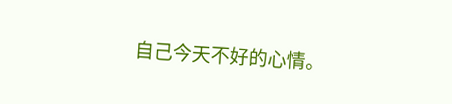自己今天不好的心情。